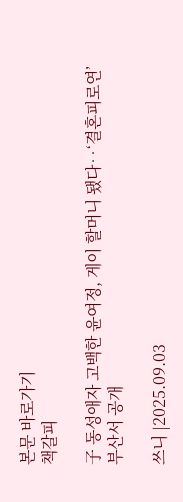본문 바로가기
책갈피

子 동성애자 고백한 윤여정, 게이 할머니 됐다‥‘결혼피로연’ 부산서 공개

쓰니 |2025.09.03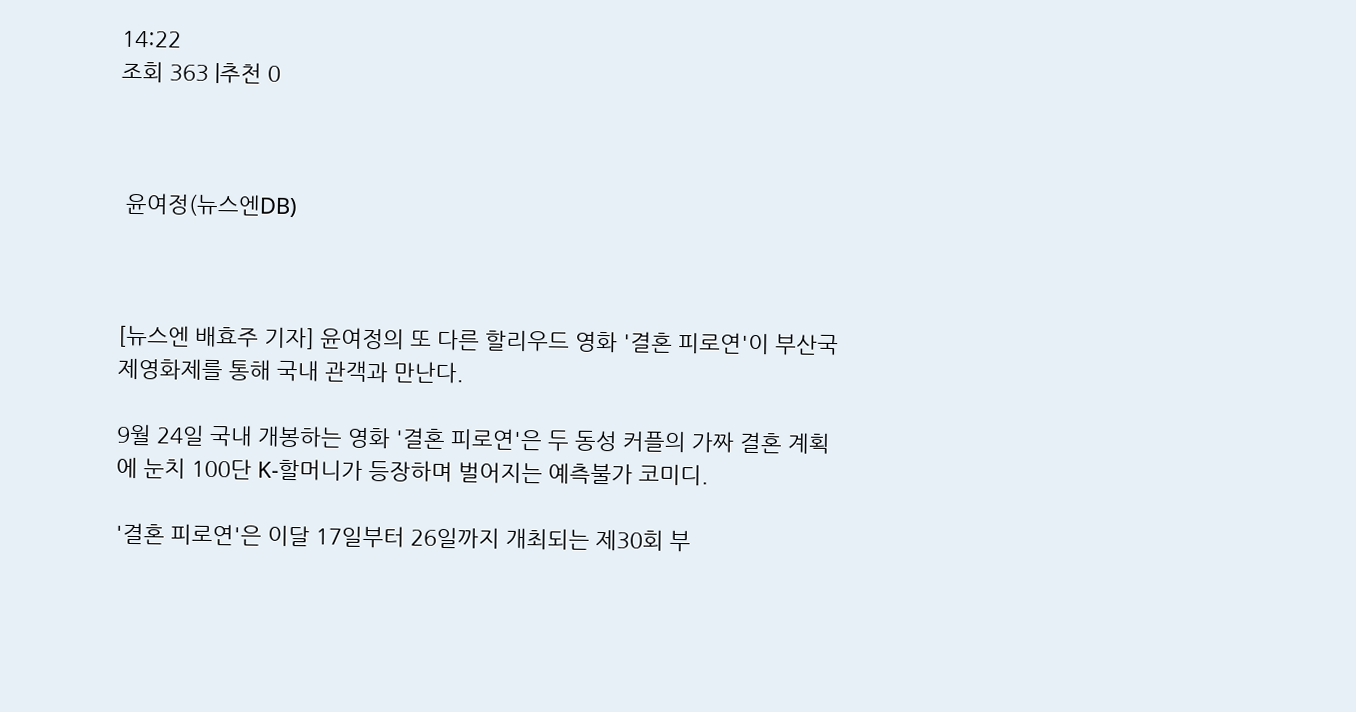14:22
조회 363 |추천 0



 윤여정(뉴스엔DB)



[뉴스엔 배효주 기자] 윤여정의 또 다른 할리우드 영화 '결혼 피로연'이 부산국제영화제를 통해 국내 관객과 만난다.

9월 24일 국내 개봉하는 영화 '결혼 피로연'은 두 동성 커플의 가짜 결혼 계획에 눈치 100단 K-할머니가 등장하며 벌어지는 예측불가 코미디.

'결혼 피로연'은 이달 17일부터 26일까지 개최되는 제30회 부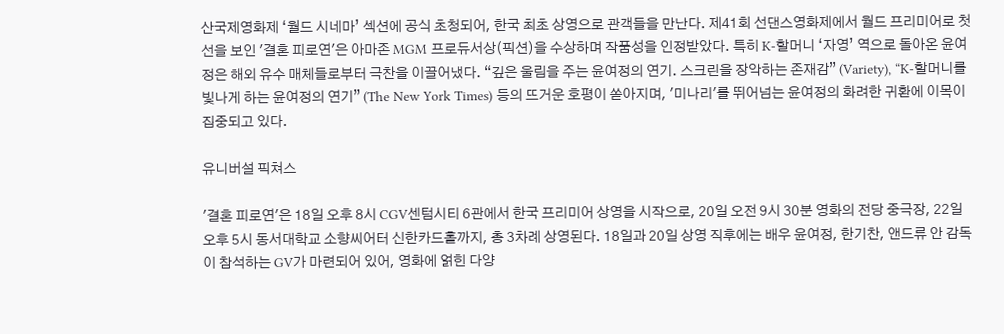산국제영화제 ‘월드 시네마’ 섹션에 공식 초청되어, 한국 최초 상영으로 관객들을 만난다. 제41회 선댄스영화제에서 월드 프리미어로 첫 선을 보인 '결혼 피로연'은 아마존 MGM 프로듀서상(픽션)을 수상하며 작품성을 인정받았다. 특히 K-할머니 ‘자영’ 역으로 돌아온 윤여정은 해외 유수 매체들로부터 극찬을 이끌어냈다. “깊은 울림을 주는 윤여정의 연기. 스크린을 장악하는 존재감” (Variety), “K-할머니를 빛나게 하는 윤여정의 연기” (The New York Times) 등의 뜨거운 호평이 쏟아지며, '미나리'를 뛰어넘는 윤여정의 화려한 귀환에 이목이 집중되고 있다.

유니버설 픽쳐스

'결혼 피로연'은 18일 오후 8시 CGV센텀시티 6관에서 한국 프리미어 상영을 시작으로, 20일 오전 9시 30분 영화의 전당 중극장, 22일 오후 5시 동서대학교 소향씨어터 신한카드홀까지, 총 3차례 상영된다. 18일과 20일 상영 직후에는 배우 윤여정, 한기찬, 앤드류 안 감독이 참석하는 GV가 마련되어 있어, 영화에 얽힌 다양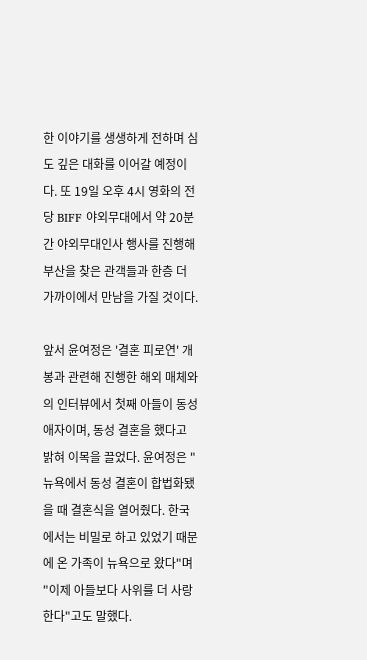한 이야기를 생생하게 전하며 심도 깊은 대화를 이어갈 예정이다. 또 19일 오후 4시 영화의 전당 BIFF 야외무대에서 약 20분간 야외무대인사 행사를 진행해 부산을 찾은 관객들과 한층 더 가까이에서 만남을 가질 것이다.

앞서 윤여정은 '결혼 피로연' 개봉과 관련해 진행한 해외 매체와의 인터뷰에서 첫째 아들이 동성애자이며, 동성 결혼을 했다고 밝혀 이목을 끌었다. 윤여정은 "뉴욕에서 동성 결혼이 합법화됐을 때 결혼식을 열어줬다. 한국에서는 비밀로 하고 있었기 때문에 온 가족이 뉴욕으로 왔다"며 "이제 아들보다 사위를 더 사랑한다"고도 말했다.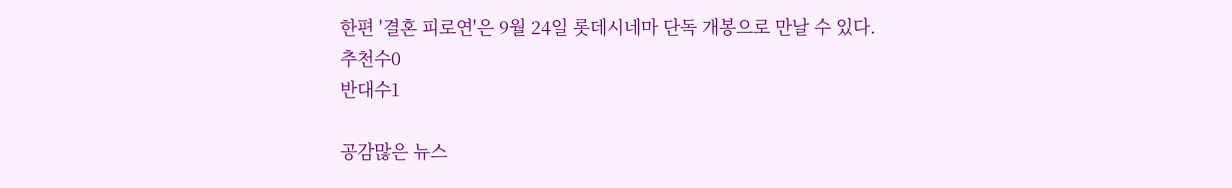한편 '결혼 피로연'은 9월 24일 롯데시네마 단독 개봉으로 만날 수 있다.
추천수0
반대수1

공감많은 뉴스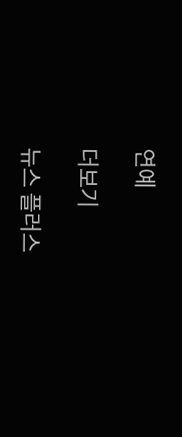연예

더보기

뉴스 플러스